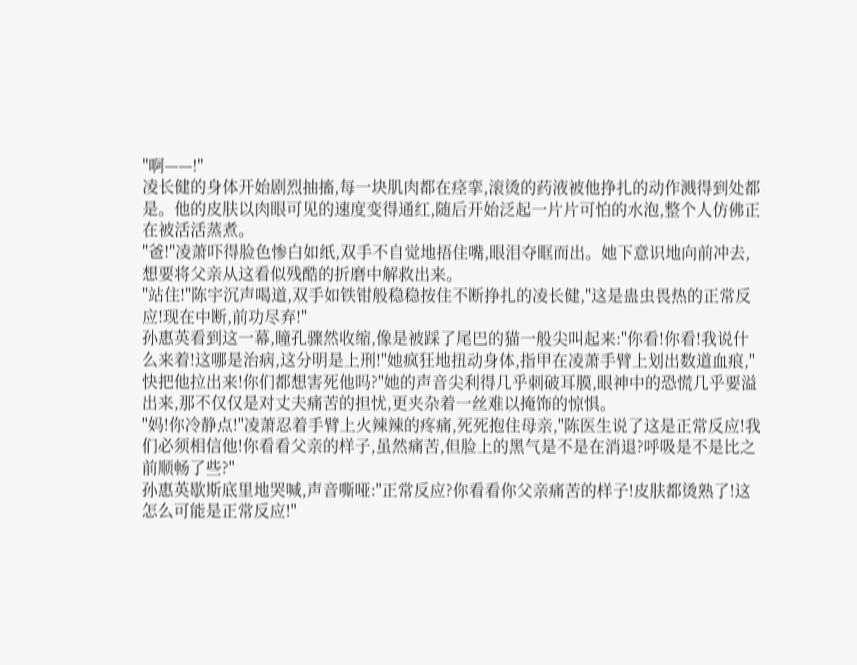"啊——!"
凌长健的身体开始剧烈抽搐,每一块肌肉都在痉挛,滚烫的药液被他挣扎的动作溅得到处都是。他的皮肤以肉眼可见的速度变得通红,随后开始泛起一片片可怕的水泡,整个人仿佛正在被活活蒸煮。
"爸!"凌萧吓得脸色惨白如纸,双手不自觉地捂住嘴,眼泪夺眶而出。她下意识地向前冲去,想要将父亲从这看似残酷的折磨中解救出来。
"站住!"陈宇沉声喝道,双手如铁钳般稳稳按住不断挣扎的凌长健,"这是蛊虫畏热的正常反应!现在中断,前功尽弃!"
孙惠英看到这一幕,瞳孔骤然收缩,像是被踩了尾巴的猫一般尖叫起来:"你看!你看!我说什么来着!这哪是治病,这分明是上刑!"她疯狂地扭动身体,指甲在凌萧手臂上划出数道血痕,"快把他拉出来!你们都想害死他吗?"她的声音尖利得几乎刺破耳膜,眼神中的恐慌几乎要溢出来,那不仅仅是对丈夫痛苦的担忧,更夹杂着一丝难以掩饰的惊惧。
"妈!你冷静点!"凌萧忍着手臂上火辣辣的疼痛,死死抱住母亲,"陈医生说了这是正常反应!我们必须相信他!你看看父亲的样子,虽然痛苦,但脸上的黑气是不是在消退?呼吸是不是比之前顺畅了些?"
孙惠英歇斯底里地哭喊,声音嘶哑:"正常反应?你看看你父亲痛苦的样子!皮肤都烫熟了!这怎么可能是正常反应!"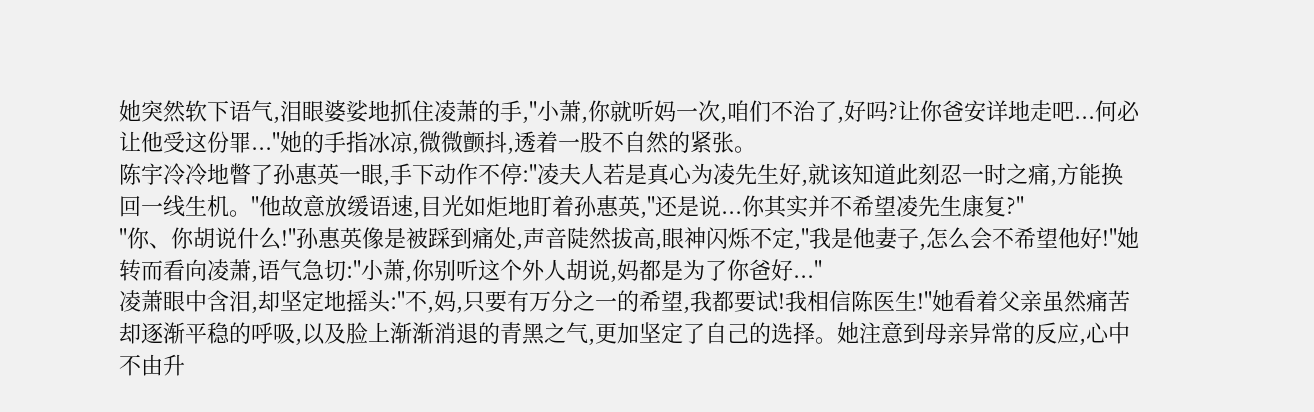她突然软下语气,泪眼婆娑地抓住凌萧的手,"小萧,你就听妈一次,咱们不治了,好吗?让你爸安详地走吧...何必让他受这份罪..."她的手指冰凉,微微颤抖,透着一股不自然的紧张。
陈宇冷冷地瞥了孙惠英一眼,手下动作不停:"凌夫人若是真心为凌先生好,就该知道此刻忍一时之痛,方能换回一线生机。"他故意放缓语速,目光如炬地盯着孙惠英,"还是说...你其实并不希望凌先生康复?"
"你、你胡说什么!"孙惠英像是被踩到痛处,声音陡然拔高,眼神闪烁不定,"我是他妻子,怎么会不希望他好!"她转而看向凌萧,语气急切:"小萧,你别听这个外人胡说,妈都是为了你爸好..."
凌萧眼中含泪,却坚定地摇头:"不,妈,只要有万分之一的希望,我都要试!我相信陈医生!"她看着父亲虽然痛苦却逐渐平稳的呼吸,以及脸上渐渐消退的青黑之气,更加坚定了自己的选择。她注意到母亲异常的反应,心中不由升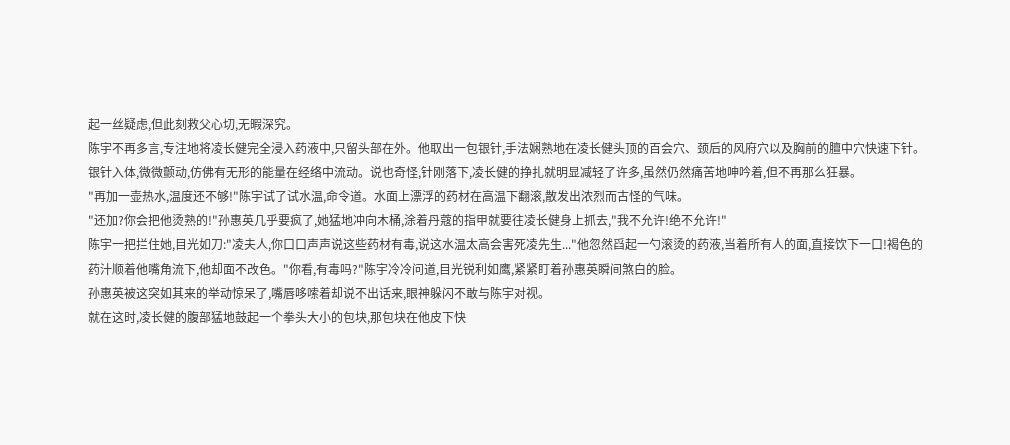起一丝疑虑,但此刻救父心切,无暇深究。
陈宇不再多言,专注地将凌长健完全浸入药液中,只留头部在外。他取出一包银针,手法娴熟地在凌长健头顶的百会穴、颈后的风府穴以及胸前的膻中穴快速下针。银针入体,微微颤动,仿佛有无形的能量在经络中流动。说也奇怪,针刚落下,凌长健的挣扎就明显减轻了许多,虽然仍然痛苦地呻吟着,但不再那么狂暴。
"再加一壶热水,温度还不够!"陈宇试了试水温,命令道。水面上漂浮的药材在高温下翻滚,散发出浓烈而古怪的气味。
"还加?你会把他烫熟的!"孙惠英几乎要疯了,她猛地冲向木桶,涂着丹蔻的指甲就要往凌长健身上抓去,"我不允许!绝不允许!"
陈宇一把拦住她,目光如刀:"凌夫人,你口口声声说这些药材有毒,说这水温太高会害死凌先生..."他忽然舀起一勺滚烫的药液,当着所有人的面,直接饮下一口!褐色的药汁顺着他嘴角流下,他却面不改色。"你看,有毒吗?"陈宇冷冷问道,目光锐利如鹰,紧紧盯着孙惠英瞬间煞白的脸。
孙惠英被这突如其来的举动惊呆了,嘴唇哆嗦着却说不出话来,眼神躲闪不敢与陈宇对视。
就在这时,凌长健的腹部猛地鼓起一个拳头大小的包块,那包块在他皮下快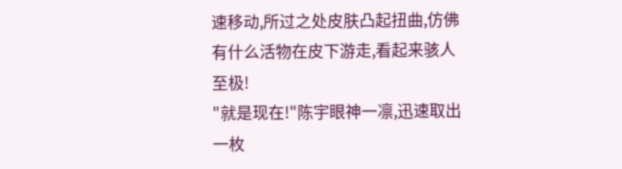速移动,所过之处皮肤凸起扭曲,仿佛有什么活物在皮下游走,看起来骇人至极!
"就是现在!"陈宇眼神一凛,迅速取出一枚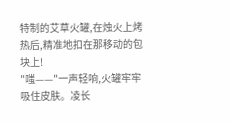特制的艾草火罐,在烛火上烤热后,精准地扣在那移动的包块上!
"嗤——"一声轻响,火罐牢牢吸住皮肤。凌长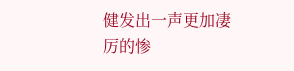健发出一声更加凄厉的惨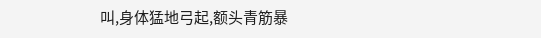叫,身体猛地弓起,额头青筋暴